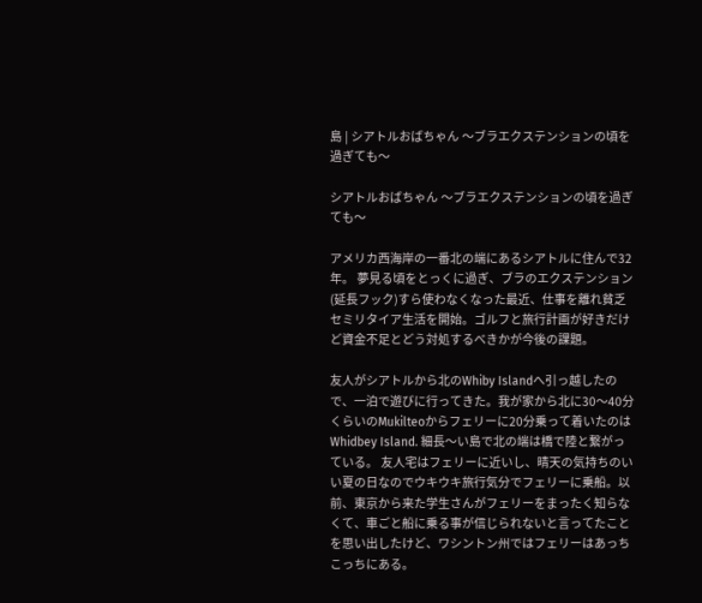島 | シアトルおばちゃん 〜ブラエクステンションの頃を過ぎても〜

シアトルおばちゃん 〜ブラエクステンションの頃を過ぎても〜

アメリカ西海岸の一番北の端にあるシアトルに住んで32年。 夢見る頃をとっくに過ぎ、ブラのエクステンション(延長フック)すら使わなくなった最近、仕事を離れ貧乏セミリタイア生活を開始。ゴルフと旅行計画が好きだけど資金不足とどう対処するべきかが今後の課題。

友人がシアトルから北のWhiby Islandへ引っ越したので、一泊で遊びに行ってきた。我が家から北に30〜40分くらいのMukilteoからフェリーに20分乗って着いたのはWhidbey Island. 細長〜い島で北の端は橋で陸と繋がっている。 友人宅はフェリーに近いし、晴天の気持ちのいい夏の日なのでウキウキ旅行気分でフェリーに乗船。以前、東京から来た学生さんがフェリーをまったく知らなくて、車ごと船に乗る事が信じられないと言ってたことを思い出したけど、ワシントン州ではフェリーはあっちこっちにある。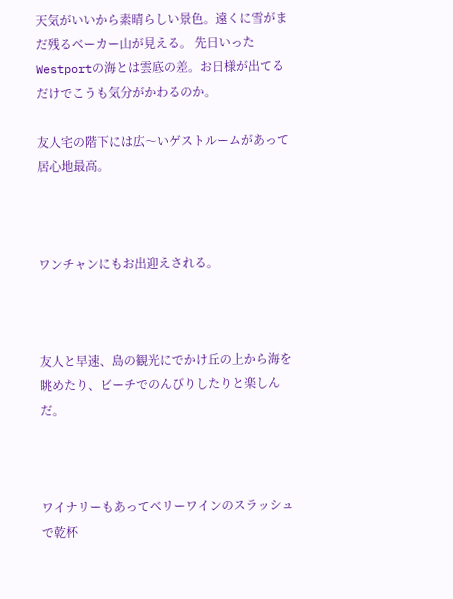天気がいいから素晴らしい景色。遠くに雪がまだ残るベーカー山が見える。 先日いったWestportの海とは雲底の差。お日様が出てるだけでこうも気分がかわるのか。

友人宅の階下には広〜いゲストルームがあって居心地最高。



ワンチャンにもお出迎えされる。



友人と早速、島の観光にでかけ丘の上から海を眺めたり、ビーチでのんびりしたりと楽しんだ。



ワイナリーもあってベリーワインのスラッシュで乾杯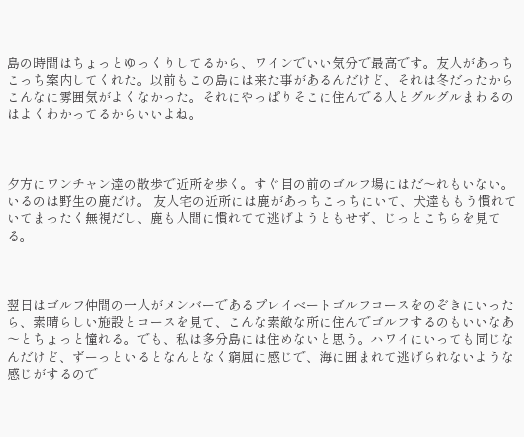島の時間はちょっとゆっくりしてるから、ワインでいい気分で最高です。友人があっちこっち案内してくれた。以前もこの島には来た事があるんだけど、それは冬だったからこんなに雰囲気がよくなかった。それにやっぱりそこに住んでる人とグルグルまわるのはよくわかってるからいいよね。



夕方にワンチャン達の散歩で近所を歩く。すぐ目の前のゴルフ場にはだ〜れもいない。いるのは野生の鹿だけ。 友人宅の近所には鹿があっちこっちにいて、犬達ももう慣れていてまったく無視だし、鹿も人間に慣れてて逃げようともせず、じっとこちらを見てる。



翌日はゴルフ仲間の一人がメンバーであるプレイベートゴルフコースをのぞきにいったら、素晴らしい施設とコースを見て、こんな素敵な所に住んでゴルフするのもいいなあ〜とちょっと憧れる。でも、私は多分島には住めないと思う。ハワイにいっても同じなんだけど、ずーっといるとなんとなく窮屈に感じで、海に囲まれて逃げられないような感じがするので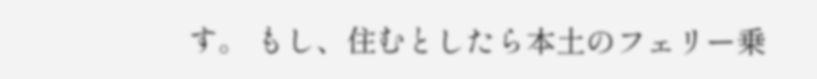す。 もし、住むとしたら本土のフェリー乗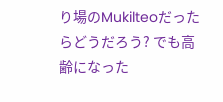り場のMukilteoだったらどうだろう? でも高齢になった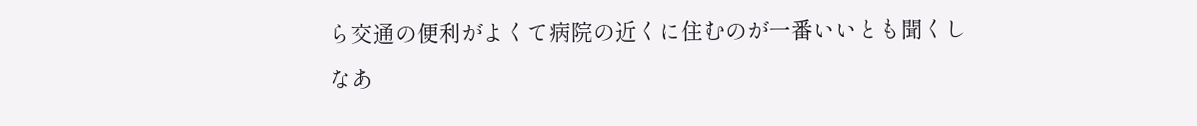ら交通の便利がよくて病院の近くに住むのが一番いいとも聞くしなあ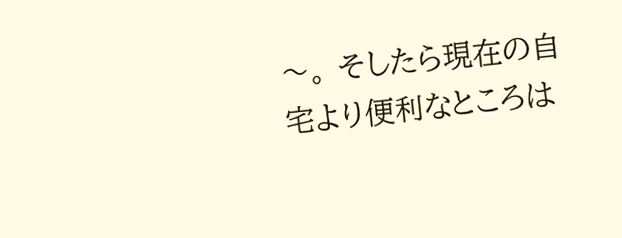〜。 そしたら現在の自宅より便利なところは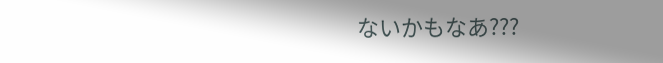ないかもなあ???